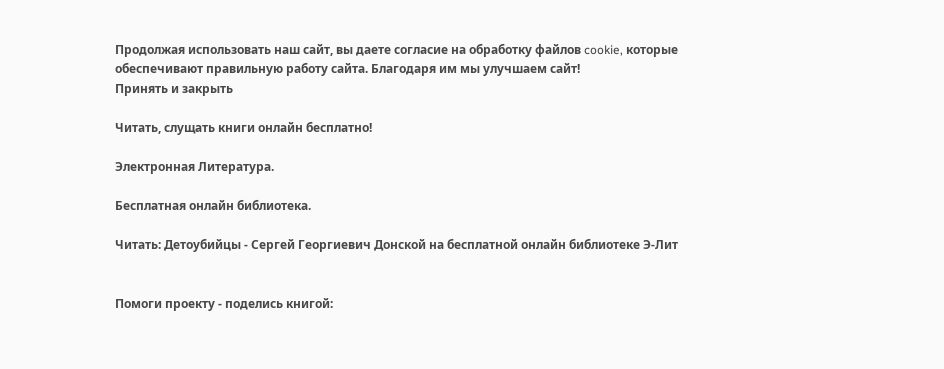Продолжая использовать наш сайт, вы даете согласие на обработку файлов cookie, которые обеспечивают правильную работу сайта. Благодаря им мы улучшаем сайт!
Принять и закрыть

Читать, слущать книги онлайн бесплатно!

Электронная Литература.

Бесплатная онлайн библиотека.

Читать: Детоубийцы - Сергей Георгиевич Донской на бесплатной онлайн библиотеке Э-Лит


Помоги проекту - поделись книгой: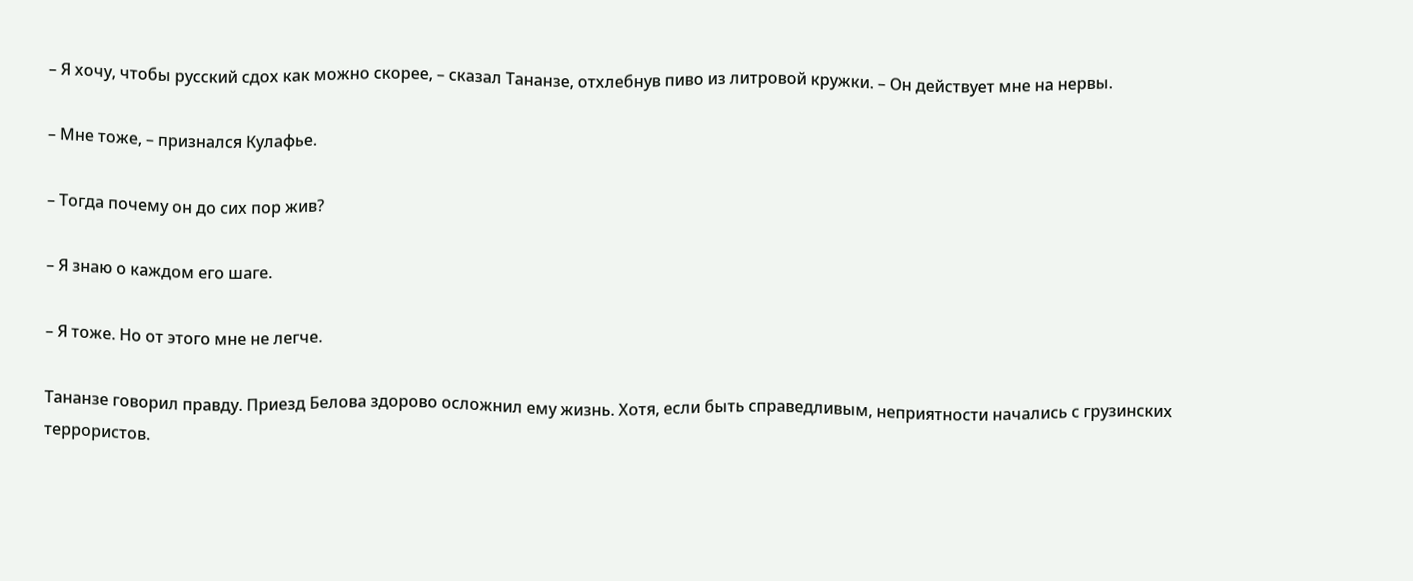– Я хочу, чтобы русский сдох как можно скорее, – сказал Тананзе, отхлебнув пиво из литровой кружки. – Он действует мне на нервы.

– Мне тоже, – признался Кулафье.

– Тогда почему он до сих пор жив?

– Я знаю о каждом его шаге.

– Я тоже. Но от этого мне не легче.

Тананзе говорил правду. Приезд Белова здорово осложнил ему жизнь. Хотя, если быть справедливым, неприятности начались с грузинских террористов.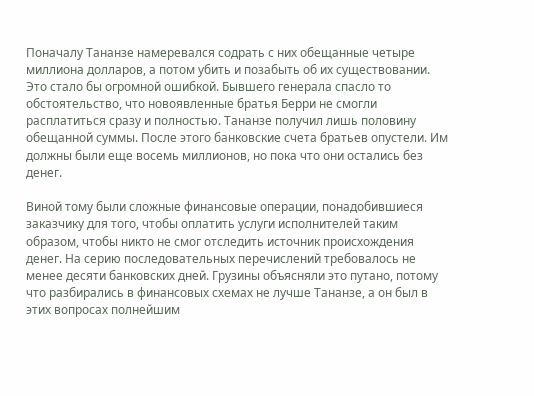Поначалу Тананзе намеревался содрать с них обещанные четыре миллиона долларов, а потом убить и позабыть об их существовании. Это стало бы огромной ошибкой. Бывшего генерала спасло то обстоятельство, что новоявленные братья Берри не смогли расплатиться сразу и полностью. Тананзе получил лишь половину обещанной суммы. После этого банковские счета братьев опустели. Им должны были еще восемь миллионов, но пока что они остались без денег.

Виной тому были сложные финансовые операции, понадобившиеся заказчику для того, чтобы оплатить услуги исполнителей таким образом, чтобы никто не смог отследить источник происхождения денег. На серию последовательных перечислений требовалось не менее десяти банковских дней. Грузины объясняли это путано, потому что разбирались в финансовых схемах не лучше Тананзе, а он был в этих вопросах полнейшим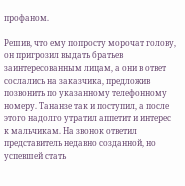профаном.

Решив, что ему попросту морочат голову, он пригрозил выдать братьев заинтересованным лицам, а они в ответ сослались на заказчика, предложив позвонить по указанному телефонному номеру. Тананзе так и поступил, а после этого надолго утратил аппетит и интерес к мальчикам. На звонок ответил представитель недавно созданной, но успевшей стать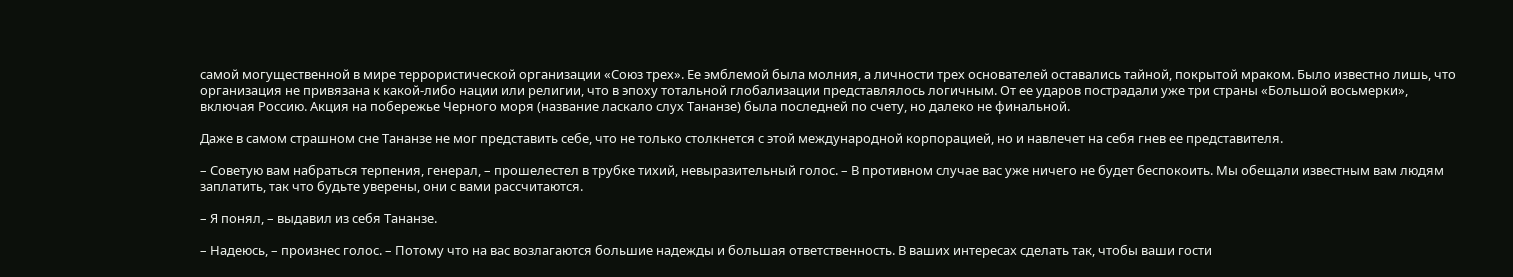самой могущественной в мире террористической организации «Союз трех». Ее эмблемой была молния, а личности трех основателей оставались тайной, покрытой мраком. Было известно лишь, что организация не привязана к какой-либо нации или религии, что в эпоху тотальной глобализации представлялось логичным. От ее ударов пострадали уже три страны «Большой восьмерки», включая Россию. Акция на побережье Черного моря (название ласкало слух Тананзе) была последней по счету, но далеко не финальной.

Даже в самом страшном сне Тананзе не мог представить себе, что не только столкнется с этой международной корпорацией, но и навлечет на себя гнев ее представителя.

– Советую вам набраться терпения, генерал, – прошелестел в трубке тихий, невыразительный голос. – В противном случае вас уже ничего не будет беспокоить. Мы обещали известным вам людям заплатить, так что будьте уверены, они с вами рассчитаются.

– Я понял, – выдавил из себя Тананзе.

– Надеюсь, – произнес голос. – Потому что на вас возлагаются большие надежды и большая ответственность. В ваших интересах сделать так, чтобы ваши гости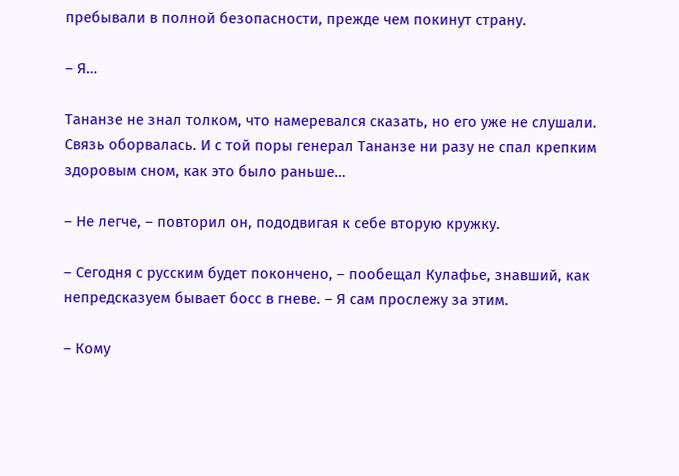пребывали в полной безопасности, прежде чем покинут страну.

– Я…

Тананзе не знал толком, что намеревался сказать, но его уже не слушали. Связь оборвалась. И с той поры генерал Тананзе ни разу не спал крепким здоровым сном, как это было раньше…

– Не легче, – повторил он, пододвигая к себе вторую кружку.

– Сегодня с русским будет покончено, – пообещал Кулафье, знавший, как непредсказуем бывает босс в гневе. – Я сам прослежу за этим.

– Кому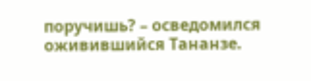поручишь? – осведомился оживившийся Тананзе.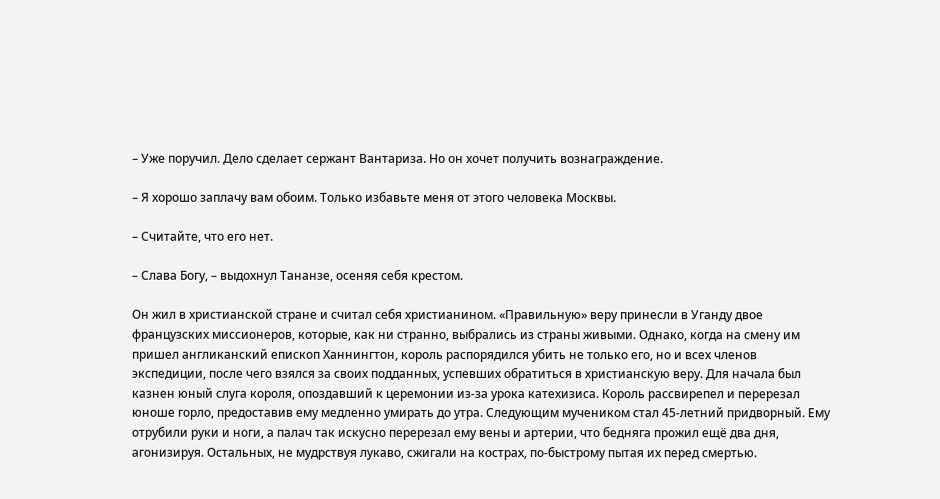– Уже поручил. Дело сделает сержант Вантариза. Но он хочет получить вознаграждение.

– Я хорошо заплачу вам обоим. Только избавьте меня от этого человека Москвы.

– Считайте, что его нет.

– Слава Богу, – выдохнул Тананзе, осеняя себя крестом.

Он жил в христианской стране и считал себя христианином. «Правильную» веру принесли в Уганду двое французских миссионеров, которые, как ни странно, выбрались из страны живыми. Однако, когда на смену им пришел англиканский епископ Ханнингтон, король распорядился убить не только его, но и всех членов экспедиции, после чего взялся за своих подданных, успевших обратиться в христианскую веру. Для начала был казнен юный слуга короля, опоздавший к церемонии из-за урока катехизиса. Король рассвирепел и перерезал юноше горло, предоставив ему медленно умирать до утра. Следующим мучеником стал 45-летний придворный. Ему отрубили руки и ноги, а палач так искусно перерезал ему вены и артерии, что бедняга прожил ещё два дня, агонизируя. Остальных, не мудрствуя лукаво, сжигали на кострах, по-быстрому пытая их перед смертью.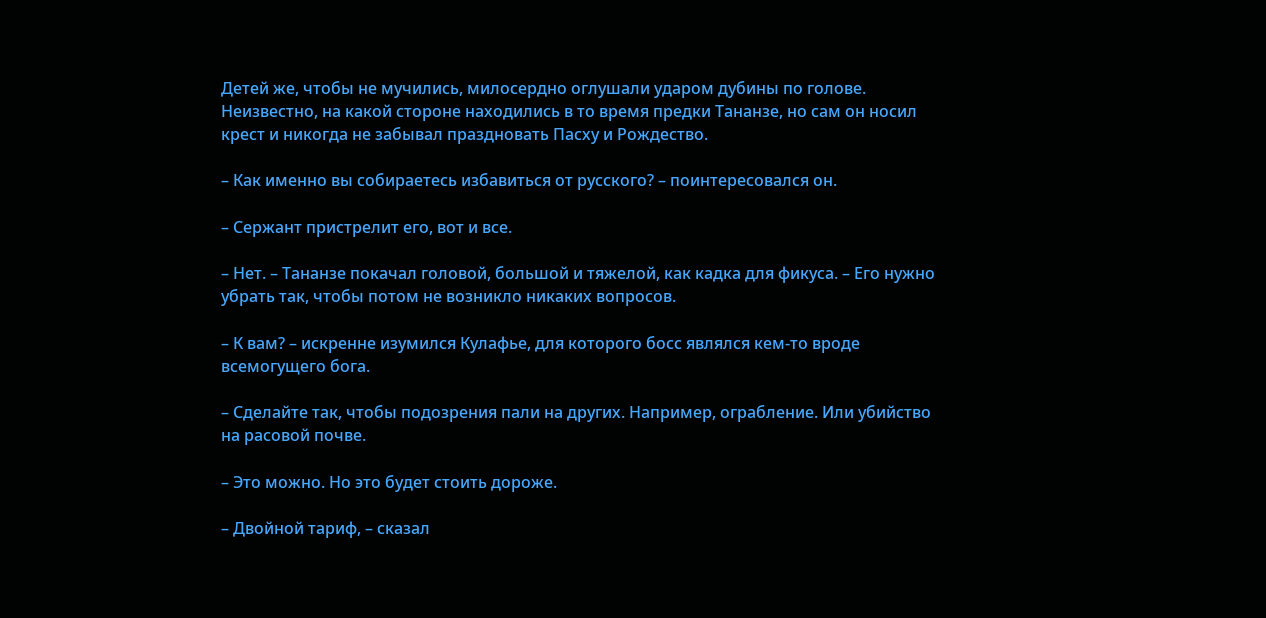Детей же, чтобы не мучились, милосердно оглушали ударом дубины по голове. Неизвестно, на какой стороне находились в то время предки Тананзе, но сам он носил крест и никогда не забывал праздновать Пасху и Рождество.

– Как именно вы собираетесь избавиться от русского? – поинтересовался он.

– Сержант пристрелит его, вот и все.

– Нет. – Тананзе покачал головой, большой и тяжелой, как кадка для фикуса. – Его нужно убрать так, чтобы потом не возникло никаких вопросов.

– К вам? – искренне изумился Кулафье, для которого босс являлся кем-то вроде всемогущего бога.

– Сделайте так, чтобы подозрения пали на других. Например, ограбление. Или убийство на расовой почве.

– Это можно. Но это будет стоить дороже.

– Двойной тариф, – сказал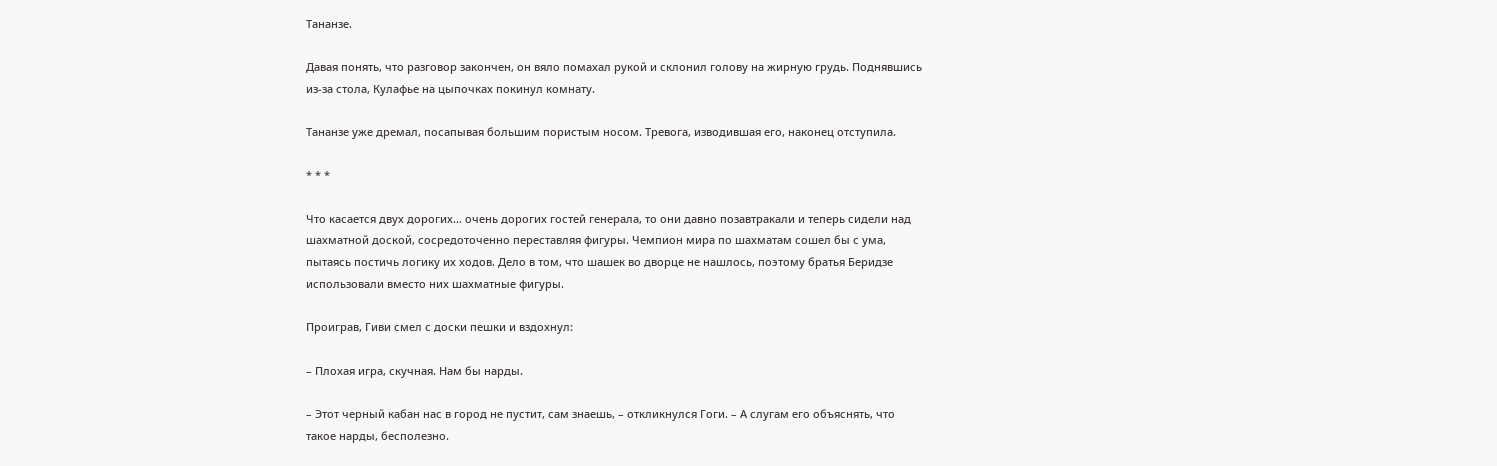Тананзе.

Давая понять, что разговор закончен, он вяло помахал рукой и склонил голову на жирную грудь. Поднявшись из-за стола, Кулафье на цыпочках покинул комнату.

Тананзе уже дремал, посапывая большим пористым носом. Тревога, изводившая его, наконец отступила.

* * *

Что касается двух дорогих… очень дорогих гостей генерала, то они давно позавтракали и теперь сидели над шахматной доской, сосредоточенно переставляя фигуры. Чемпион мира по шахматам сошел бы с ума, пытаясь постичь логику их ходов. Дело в том, что шашек во дворце не нашлось, поэтому братья Беридзе использовали вместо них шахматные фигуры.

Проиграв, Гиви смел с доски пешки и вздохнул:

– Плохая игра, скучная. Нам бы нарды.

– Этот черный кабан нас в город не пустит, сам знаешь, – откликнулся Гоги. – А слугам его объяснять, что такое нарды, бесполезно.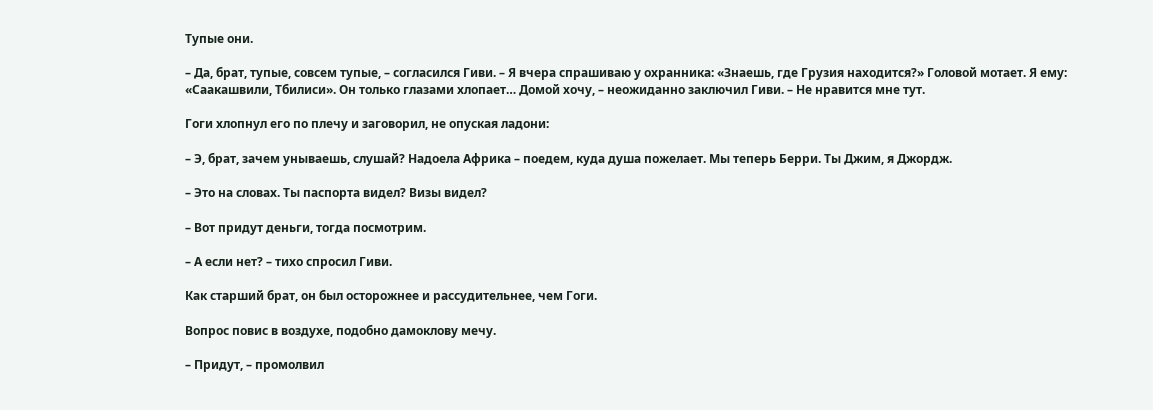Тупые они.

– Да, брат, тупые, совсем тупые, – согласился Гиви. – Я вчера спрашиваю у охранника: «Знаешь, где Грузия находится?» Головой мотает. Я ему: «Саакашвили, Тбилиси». Он только глазами хлопает… Домой хочу, – неожиданно заключил Гиви. – Не нравится мне тут.

Гоги хлопнул его по плечу и заговорил, не опуская ладони:

– Э, брат, зачем унываешь, слушай? Надоела Африка – поедем, куда душа пожелает. Мы теперь Берри. Ты Джим, я Джордж.

– Это на словах. Ты паспорта видел? Визы видел?

– Вот придут деньги, тогда посмотрим.

– А если нет? – тихо спросил Гиви.

Как старший брат, он был осторожнее и рассудительнее, чем Гоги.

Вопрос повис в воздухе, подобно дамоклову мечу.

– Придут, – промолвил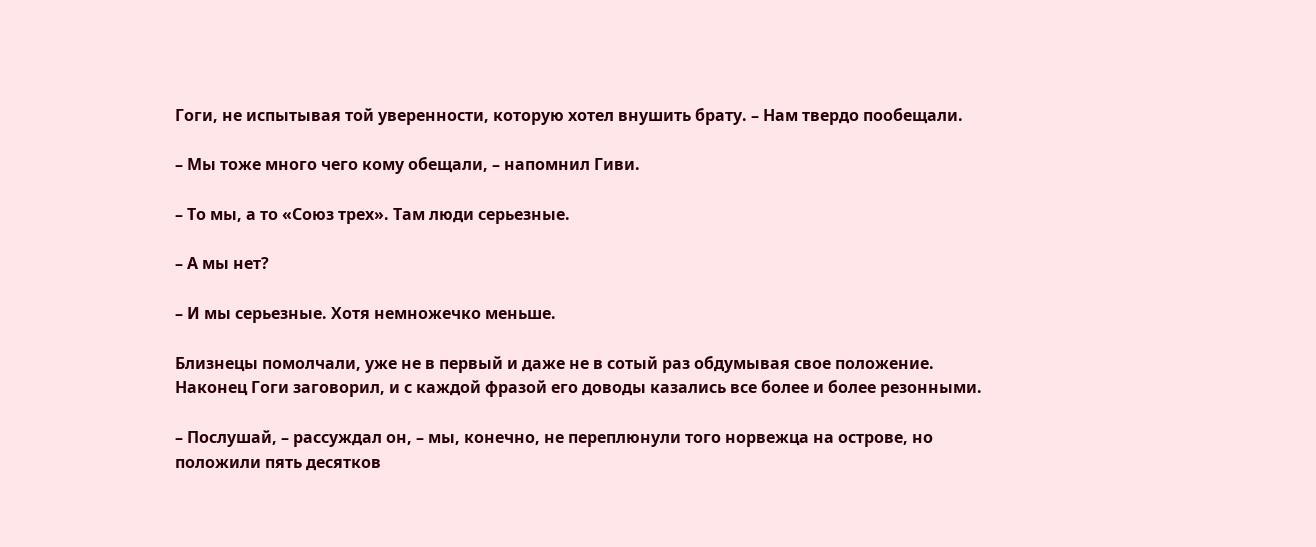Гоги, не испытывая той уверенности, которую хотел внушить брату. – Нам твердо пообещали.

– Мы тоже много чего кому обещали, – напомнил Гиви.

– То мы, а то «Союз трех». Там люди серьезные.

– А мы нет?

– И мы серьезные. Хотя немножечко меньше.

Близнецы помолчали, уже не в первый и даже не в сотый раз обдумывая свое положение. Наконец Гоги заговорил, и с каждой фразой его доводы казались все более и более резонными.

– Послушай, – рассуждал он, – мы, конечно, не переплюнули того норвежца на острове, но положили пять десятков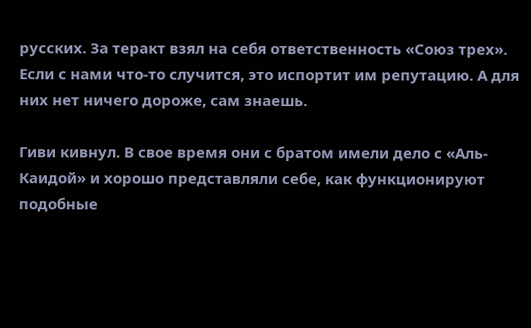русских. За теракт взял на себя ответственность «Союз трех». Если с нами что-то случится, это испортит им репутацию. А для них нет ничего дороже, сам знаешь.

Гиви кивнул. В свое время они с братом имели дело с «Аль-Каидой» и хорошо представляли себе, как функционируют подобные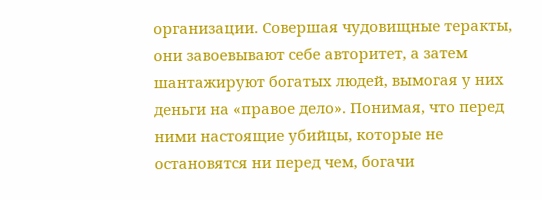организации. Совершая чудовищные теракты, они завоевывают себе авторитет, а затем шантажируют богатых людей, вымогая у них деньги на «правое дело». Понимая, что перед ними настоящие убийцы, которые не остановятся ни перед чем, богачи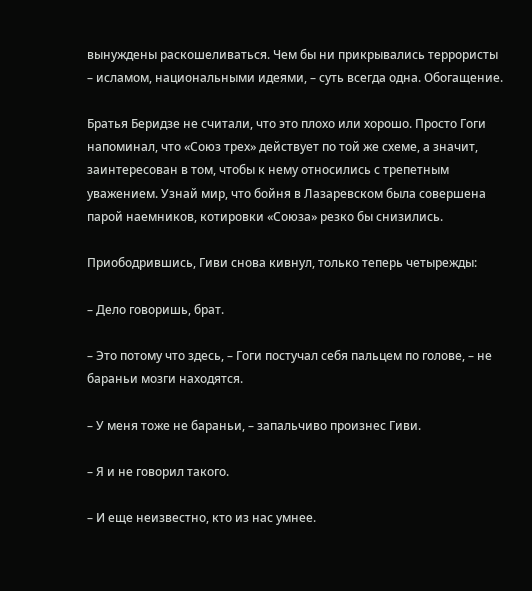вынуждены раскошеливаться. Чем бы ни прикрывались террористы – исламом, национальными идеями, – суть всегда одна. Обогащение.

Братья Беридзе не считали, что это плохо или хорошо. Просто Гоги напоминал, что «Союз трех» действует по той же схеме, а значит, заинтересован в том, чтобы к нему относились с трепетным уважением. Узнай мир, что бойня в Лазаревском была совершена парой наемников, котировки «Союза» резко бы снизились.

Приободрившись, Гиви снова кивнул, только теперь четырежды:

– Дело говоришь, брат.

– Это потому что здесь, – Гоги постучал себя пальцем по голове, – не бараньи мозги находятся.

– У меня тоже не бараньи, – запальчиво произнес Гиви.

– Я и не говорил такого.

– И еще неизвестно, кто из нас умнее.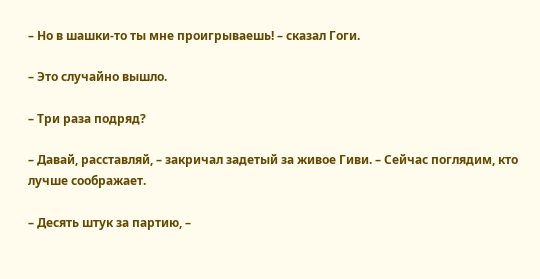– Но в шашки-то ты мне проигрываешь! – сказал Гоги.

– Это случайно вышло.

– Три раза подряд?

– Давай, расставляй, – закричал задетый за живое Гиви. – Сейчас поглядим, кто лучше соображает.

– Десять штук за партию, –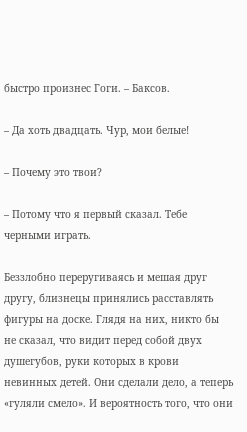быстро произнес Гоги. – Баксов.

– Да хоть двадцать. Чур, мои белые!

– Почему это твои?

– Потому что я первый сказал. Тебе черными играть.

Беззлобно переругиваясь и мешая друг другу, близнецы принялись расставлять фигуры на доске. Глядя на них, никто бы не сказал, что видит перед собой двух душегубов, руки которых в крови невинных детей. Они сделали дело, а теперь «гуляли смело». И вероятность того, что они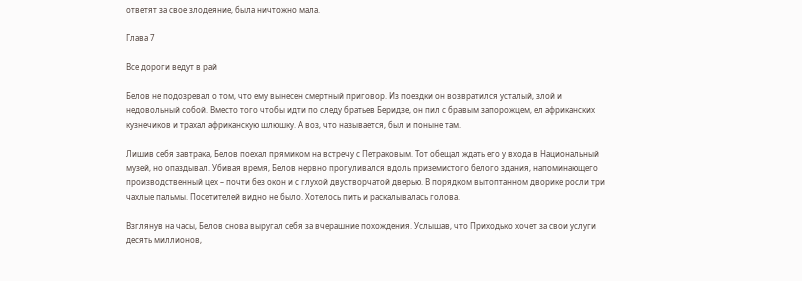ответят за свое злодеяние, была ничтожно мала.

Глава 7

Все дороги ведут в рай

Белов не подозревал о том, что ему вынесен смертный приговор. Из поездки он возвратился усталый, злой и недовольный собой. Вместо того чтобы идти по следу братьев Беридзе, он пил с бравым запорожцем, ел африканских кузнечиков и трахал африканскую шлюшку. А воз, что называется, был и поныне там.

Лишив себя завтрака, Белов поехал прямиком на встречу с Петраковым. Тот обещал ждать его у входа в Национальный музей, но опаздывал. Убивая время, Белов нервно прогуливался вдоль приземистого белого здания, напоминающего производственный цех – почти без окон и с глухой двустворчатой дверью. В порядком вытоптанном дворике росли три чахлые пальмы. Посетителей видно не было. Хотелось пить и раскалывалась голова.

Взглянув на часы, Белов снова выругал себя за вчерашние похождения. Услышав, что Приходько хочет за свои услуги десять миллионов,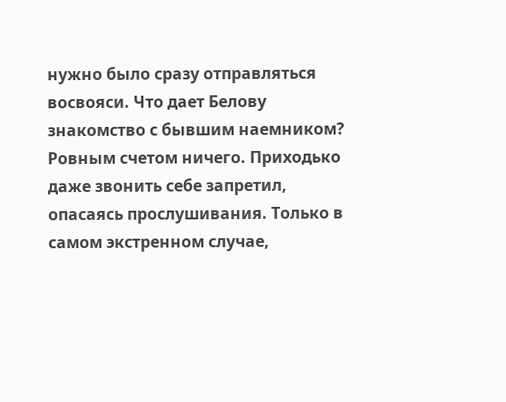нужно было сразу отправляться восвояси. Что дает Белову знакомство с бывшим наемником? Ровным счетом ничего. Приходько даже звонить себе запретил, опасаясь прослушивания. Только в самом экстренном случае,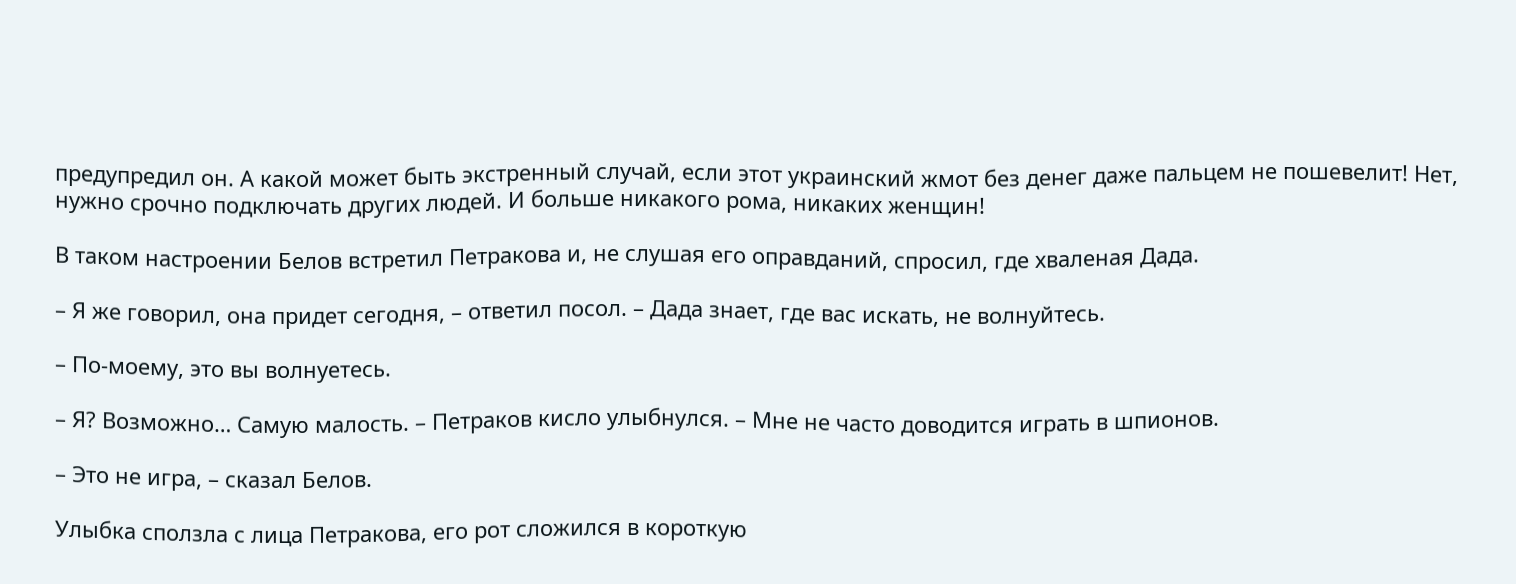предупредил он. А какой может быть экстренный случай, если этот украинский жмот без денег даже пальцем не пошевелит! Нет, нужно срочно подключать других людей. И больше никакого рома, никаких женщин!

В таком настроении Белов встретил Петракова и, не слушая его оправданий, спросил, где хваленая Дада.

– Я же говорил, она придет сегодня, – ответил посол. – Дада знает, где вас искать, не волнуйтесь.

– По-моему, это вы волнуетесь.

– Я? Возможно… Самую малость. – Петраков кисло улыбнулся. – Мне не часто доводится играть в шпионов.

– Это не игра, – сказал Белов.

Улыбка сползла с лица Петракова, его рот сложился в короткую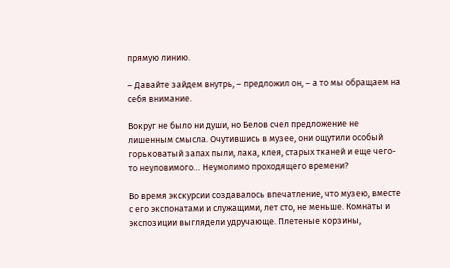прямую линию.

– Давайте зайдем внутрь, – предложил он, – а то мы обращаем на себя внимание.

Вокруг не было ни души, но Белов счел предложение не лишенным смысла. Очутившись в музее, они ощутили особый горьковатый запах пыли, лака, клея, старых тканей и еще чего-то неуловимого… Неумолимо проходящего времени?

Во время экскурсии создавалось впечатление, что музею, вместе с его экспонатами и служащими, лет сто, не меньше. Комнаты и экспозиции выглядели удручающе. Плетеные корзины,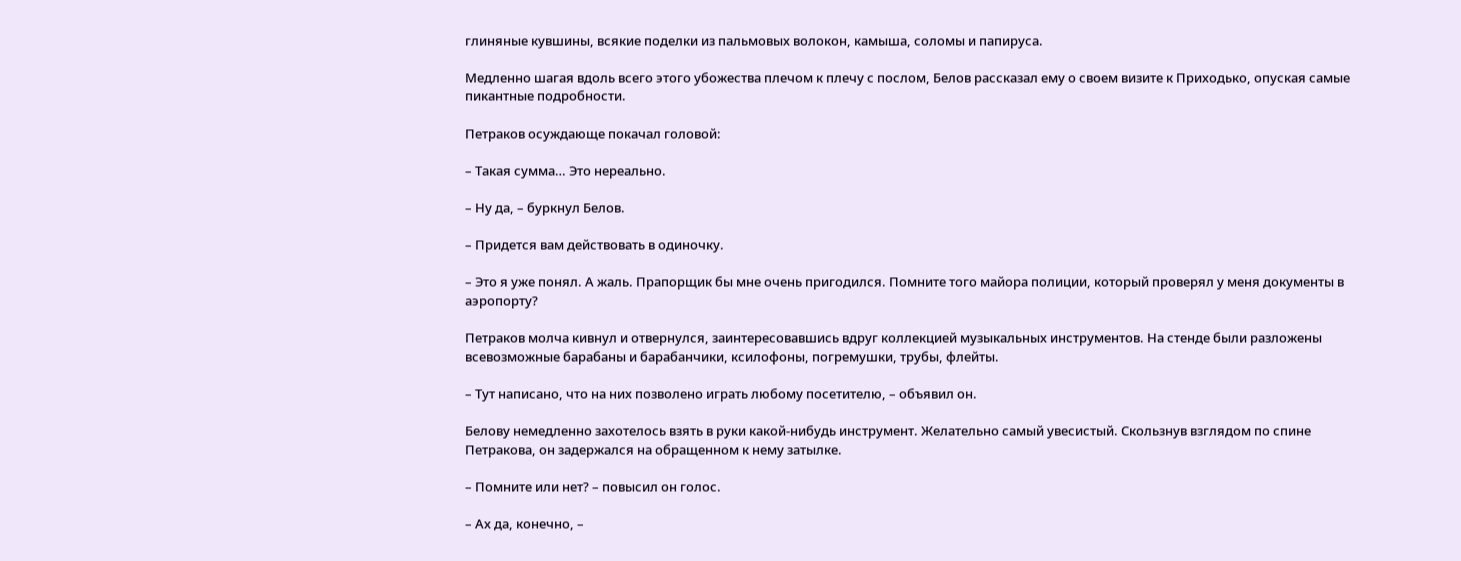глиняные кувшины, всякие поделки из пальмовых волокон, камыша, соломы и папируса.

Медленно шагая вдоль всего этого убожества плечом к плечу с послом, Белов рассказал ему о своем визите к Приходько, опуская самые пикантные подробности.

Петраков осуждающе покачал головой:

– Такая сумма… Это нереально.

– Ну да, – буркнул Белов.

– Придется вам действовать в одиночку.

– Это я уже понял. А жаль. Прапорщик бы мне очень пригодился. Помните того майора полиции, который проверял у меня документы в аэропорту?

Петраков молча кивнул и отвернулся, заинтересовавшись вдруг коллекцией музыкальных инструментов. На стенде были разложены всевозможные барабаны и барабанчики, ксилофоны, погремушки, трубы, флейты.

– Тут написано, что на них позволено играть любому посетителю, – объявил он.

Белову немедленно захотелось взять в руки какой-нибудь инструмент. Желательно самый увесистый. Скользнув взглядом по спине Петракова, он задержался на обращенном к нему затылке.

– Помните или нет? – повысил он голос.

– Ах да, конечно, –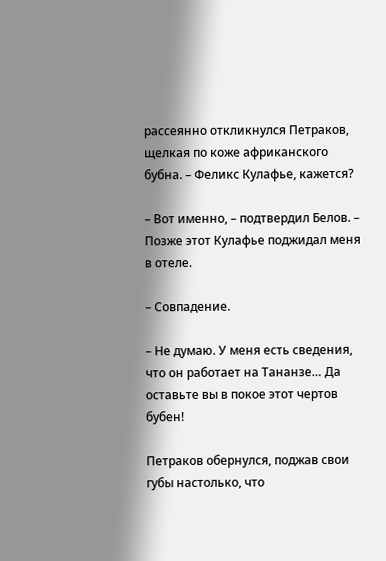рассеянно откликнулся Петраков, щелкая по коже африканского бубна. – Феликс Кулафье, кажется?

– Вот именно, – подтвердил Белов. – Позже этот Кулафье поджидал меня в отеле.

– Совпадение.

– Не думаю. У меня есть сведения, что он работает на Тананзе… Да оставьте вы в покое этот чертов бубен!

Петраков обернулся, поджав свои губы настолько, что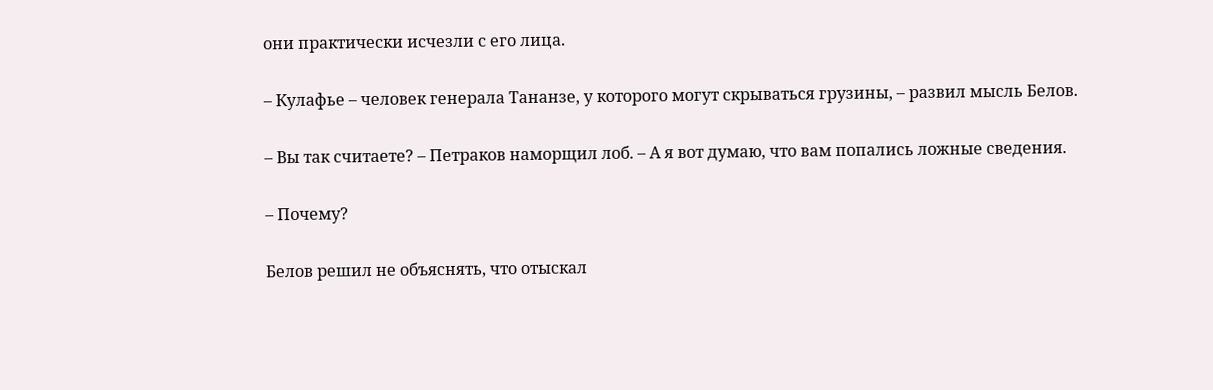они практически исчезли с его лица.

– Кулафье – человек генерала Тананзе, у которого могут скрываться грузины, – развил мысль Белов.

– Вы так считаете? – Петраков наморщил лоб. – А я вот думаю, что вам попались ложные сведения.

– Почему?

Белов решил не объяснять, что отыскал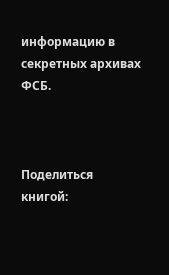информацию в секретных архивах ФСБ.



Поделиться книгой: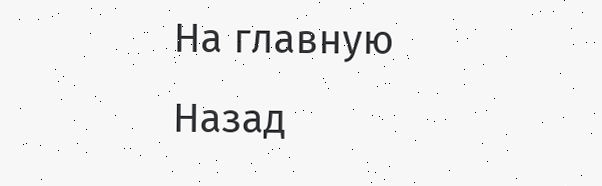На главную
Назад